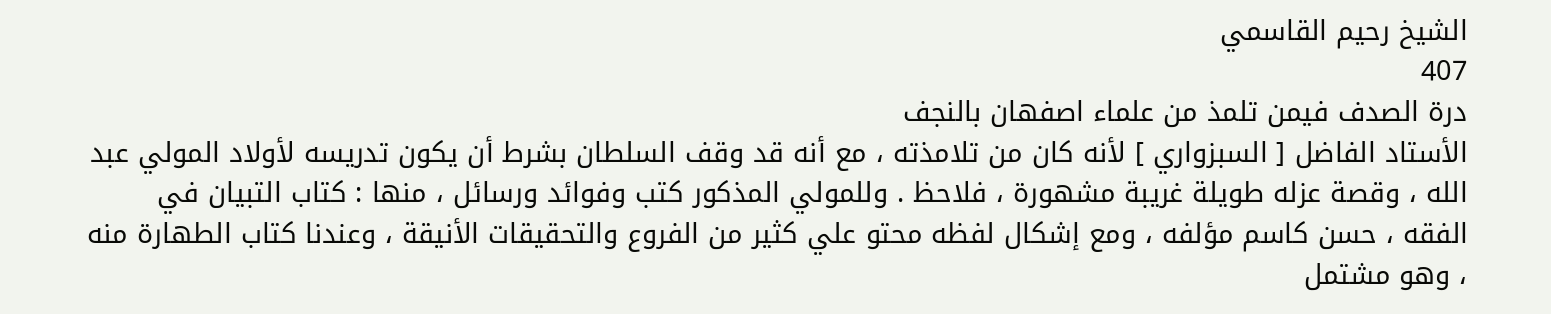الشيخ رحيم القاسمي
407
درة الصدف فيمن تلمذ من علماء اصفهان بالنجف
الأستاد الفاضل [ السبزواري ] لأنه كان من تلامذته ، مع أنه قد وقف السلطان بشرط أن يكون تدريسه لأولاد المولي عبد الله ، وقصة عزله طويلة غريبة مشهورة ، فلاحظ . وللمولي المذكور كتب وفوائد ورسائل ، منها : كتاب التبيان في الفقه ، حسن كاسم مؤلفه ، ومع إشكال لفظه محتو علي كثير من الفروع والتحقيقات الأنيقة ، وعندنا كتاب الطهارة منه ، وهو مشتمل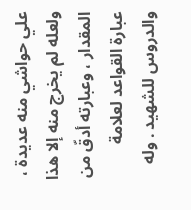علي حواشي منه عديدة ، ولعله لم يخرج منه إلا هذا المقدار ، وعبارته أدقّ من عبارة القواعد لعلامة والدروس للشهيد . وله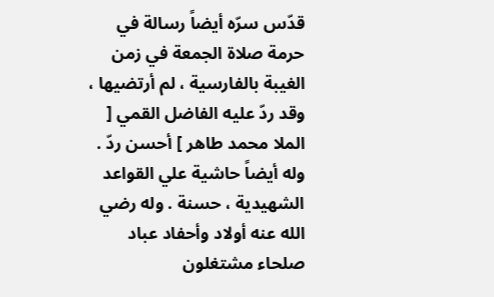قدّس سرّه أيضاً رسالة في حرمة صلاة الجمعة في زمن الغيبة بالفارسية ، لم أرتضيها ، وقد ردّ عليه الفاضل القمي [ الملا محمد طاهر ] أحسن ردّ . وله أيضاً حاشية علي القواعد الشهيدية ، حسنة . وله رضي الله عنه أولاد وأحفاد عباد صلحاء مشتغلون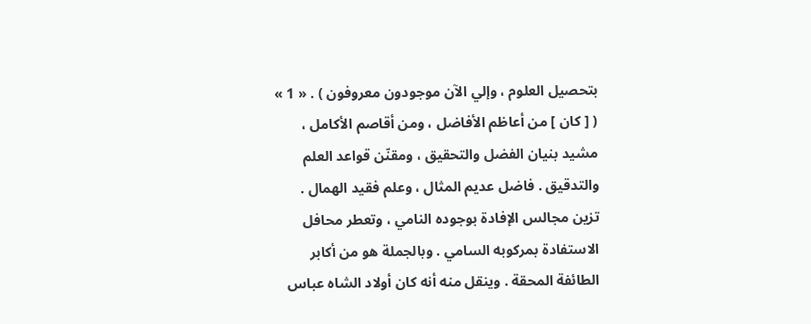بتحصيل العلوم ، وإلي الآن موجودون معروفون ) . « 1 » ( [ كان ] من أعاظم الأفاضل ، ومن أقاصم الأكامل ، مشيد بنيان الفضل والتحقيق ، ومقنّن قواعد العلم والتدقيق . فاضل عديم المثال ، وعلم فقيد الهمال . تزين مجالس الإفادة بوجوده النامي ، وتعطر محافل الاستفادة بمركوبه السامي . وبالجملة هو من أكابر الطائفة المحقة . وينقل منه أنه كان أولاد الشاه عباس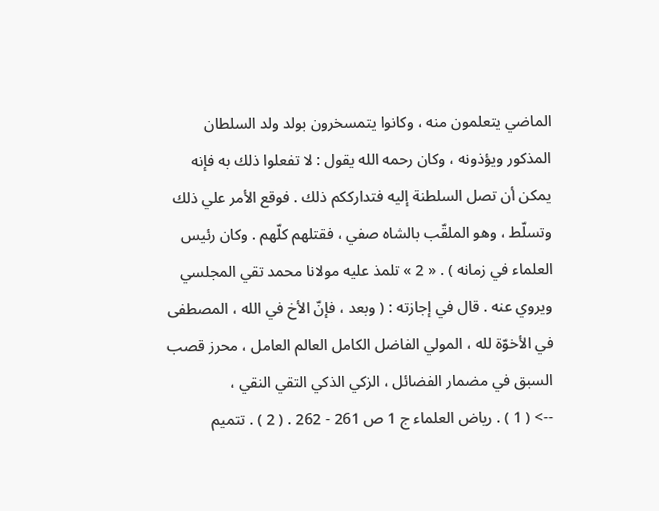الماضي يتعلمون منه ، وكانوا يتمسخرون بولد ولد السلطان المذكور ويؤذونه ، وكان رحمه الله يقول : لا تفعلوا ذلك به فإنه يمكن أن تصل السلطنة إليه فتدارككم ذلك . فوقع الأمر علي ذلك وتسلّط ، وهو الملقّب بالشاه صفي ، فقتلهم كلّهم . وكان رئيس العلماء في زمانه ) . « 2 » تلمذ عليه مولانا محمد تقي المجلسي ويروي عنه . قال في إجازته : ( وبعد ، فإنّ الأخ في الله ، المصطفى في الأخوّة لله ، المولي الفاضل الكامل العالم العامل ، محرز قصب السبق في مضمار الفضائل ، الزكي الذكي التقي النقي ،
--> ( 1 ) . رياض العلماء ج 1 ص 261 - 262 . ( 2 ) . تتميم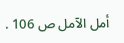أمل الآمل ص 106 .